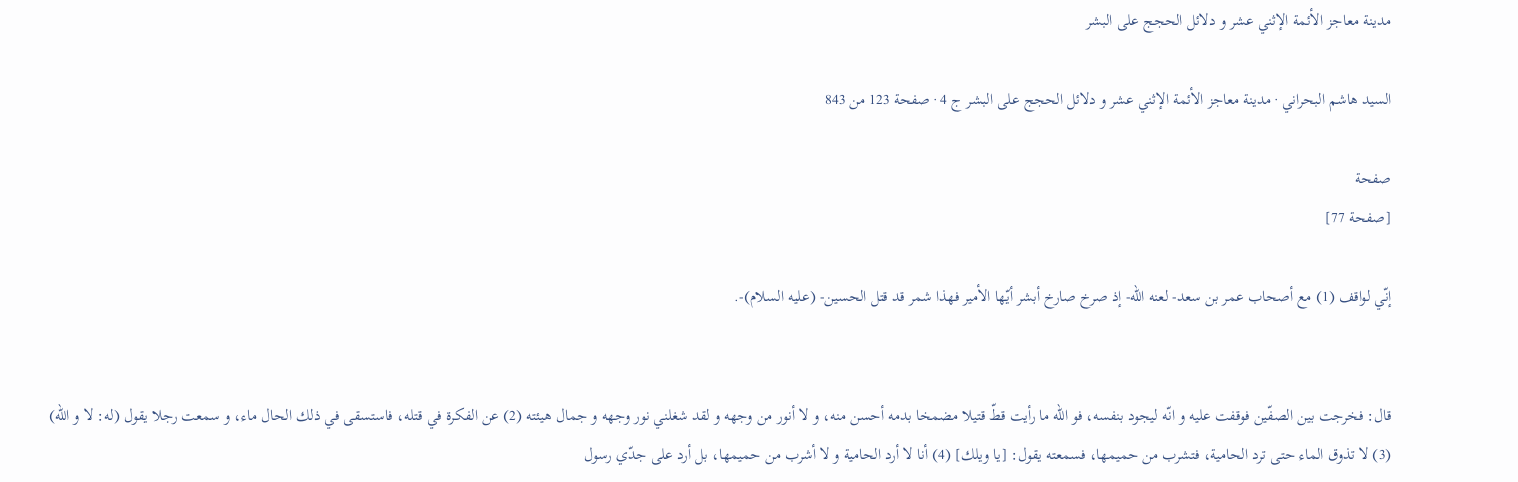مدينة معاجز الأئمة الإثني عشر و دلائل الحجج على البشر

السيد هاشم البحراني · مدينة معاجز الأئمة الإثني عشر و دلائل الحجج على البشر ج 4 · صفحة 123 من 843

صفحة
[صفحة 77]

إنّي لواقف (1) مع أصحاب عمر بن سعد- لعنه اللّه- إذ صرخ صارخ أبشر أيّها الأمير فهذا شمر قد قتل الحسين- (عليه السلام)-.


قال: فخرجت بين الصفّين فوقفت عليه و انّه ليجود بنفسه، فو اللّه ما رأيت قطّ قتيلا مضمخا بدمه أحسن منه، و لا أنور من وجهه و لقد شغلني نور وجهه و جمال هيئته (2) عن الفكرة في قتله، فاستسقى في ذلك الحال ماء، و سمعت رجلا يقول (له: لا و اللّه) (3) لا تذوق الماء حتى ترد الحامية، فتشرب من حميمها، فسمعته يقول: [يا ويلك] (4) أنا لا أرد الحامية و لا أشرب من حميمها، بل أرد على جدّي رسول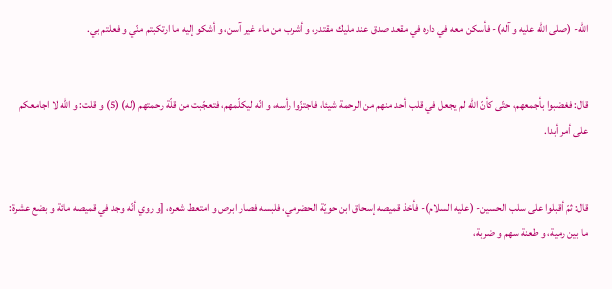اللّه- (صلى اللّه عليه و آله)- فأسكن معه في داره في مقعد صدق عند مليك مقتدر، و أشرب من ماء غير آسن، و أشكو إليه ما ارتكبتم منّي و فعلتم بي.


قال: فغضبوا بأجمعهم، حتّى كأنّ اللّه لم يجعل في قلب أحد منهم من الرحمة شيئا، فاجتزّوا رأسه، و انّه ليكلّمهم، فتعجّبت من قلّة رحمتهم (له) (5) و قلت: و اللّه لا اجامعكم على أمر أبدا.


قال: ثمّ أقبلوا على سلب الحسين- (عليه السلام)- فأخذ قميصه إسحاق ابن حويّة الحضرمي، فلبسه فصار ابرص و امتعط شعره، [و روي أنّه وجد في قميصه مائة و بضع عشرة: ما بين رمية، و طعنة سهم و ضربة،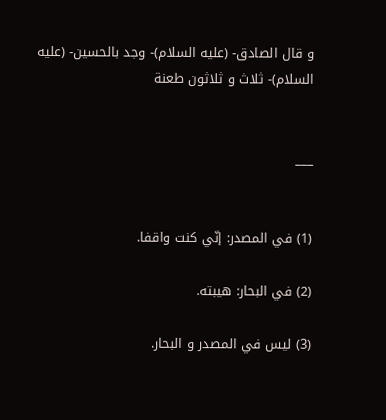و قال الصادق- (عليه السلام)- وجد بالحسين- (عليه السلام)- ثلاث و ثلاثون طعنة


___


(1) في المصدر: إنّي كنت واقفا.

(2) في البحار: هيبته.

(3) ليس في المصدر و البحار.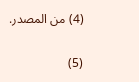(4) من المصدر.

(5)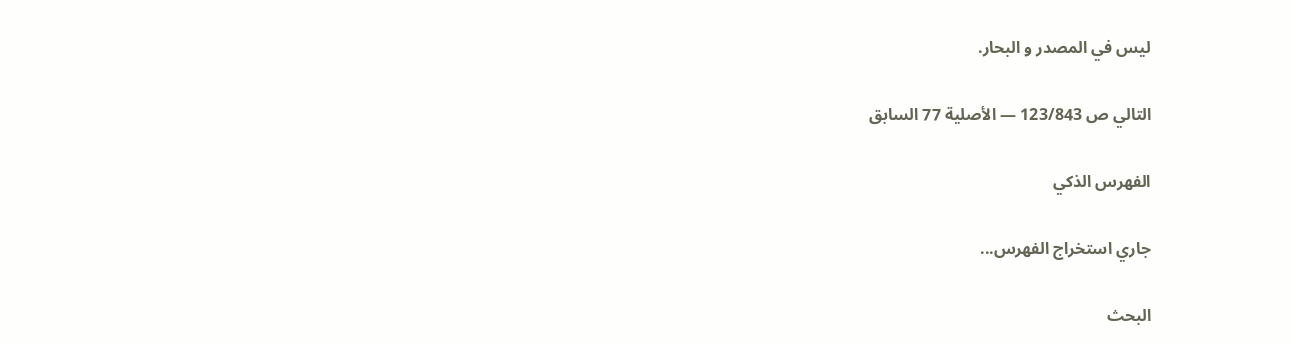ليس في المصدر و البحار.

التالي ص 123/843 — الأصلية 77 السابق

الفهرس الذكي

جاري استخراج الفهرس...

البحث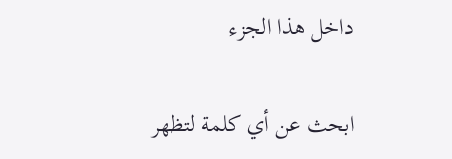داخل هذا الجزء

ابحث عن أي كلمة لتظهر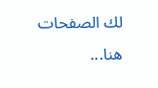لك الصفحات هنا...